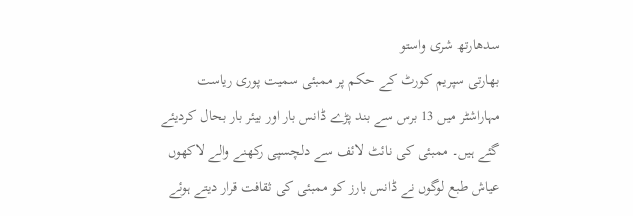سدھارتھ شری واستو
بھارتی سپریم کورٹ کے حکم پر ممبئی سمیت پوری ریاست مہاراشٹر میں 13 برس سے بند پڑے ڈانس بار اور بیئر بار بحال کردیئے گئے ہیں۔ ممبئی کی نائٹ لائف سے دلچسپی رکھنے والے لاکھوں عیاش طبع لوگوں نے ڈانس بارز کو ممبئی کی ثقافت قرار دیتے ہوئے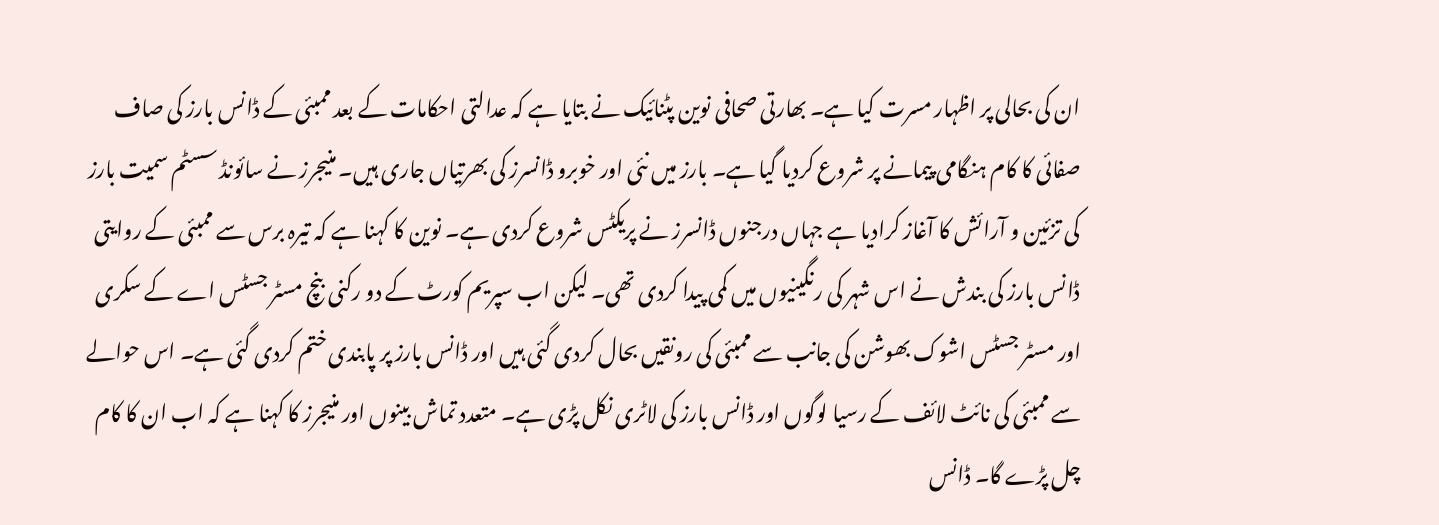ان کی بحالی پر اظہار مسرت کیا ہے۔ بھارتی صحافی نوین پٹنائیک نے بتایا ہے کہ عدالتی احکامات کے بعد ممبئی کے ڈانس بارز کی صاف صفائی کا کام ہنگامی پیمانے پر شروع کردیا گیا ہے۔ بارز میں نئی اور خوبرو ڈانسرز کی بھرتیاں جاری ہیں۔ منیجرز نے سائونڈ سسٹم سمیت بارز کی تزئین و آرائش کا آغاز کرادیا ہے جہاں درجنوں ڈانسرز نے پریکٹس شروع کردی ہے۔ نوین کا کہنا ہے کہ تیرہ برس سے ممبئی کے روایتی ڈانس بارز کی بندش نے اس شہر کی رنگینیوں میں کمی پیدا کردی تھی۔ لیکن اب سپریم کورٹ کے دو رکنی بنچ مسٹر جسٹس اے کے سکری اور مسٹر جسٹس اشوک بھوشن کی جانب سے ممبئی کی رونقیں بحال کردی گئی ہیں اور ڈانس بارز پر پابندی ختم کردی گئی ہے۔ اس حوالے سے ممبئی کی نائٹ لائف کے رسیا لوگوں اور ڈانس بارز کی لاٹری نکل پڑی ہے۔ متعدد تماش بینوں اور منیجرز کا کہنا ہے کہ اب ان کا کام چل پڑے گا۔ ڈانس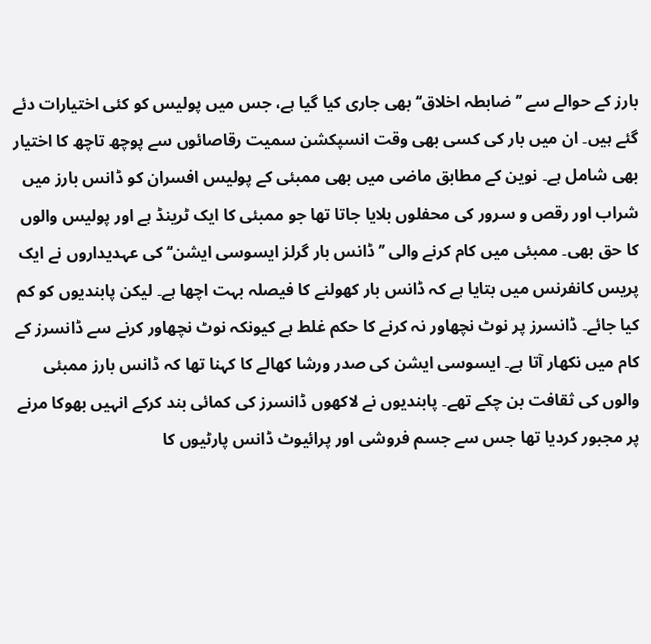بارز کے حوالے سے ’’ضابطہ اخلاق‘‘ بھی جاری کیا گیا ہے، جس میں پولیس کو کئی اختیارات دئے گئے ہیں۔ ان میں بار کی کسی بھی وقت انسپکشن سمیت رقاصائوں سے پوچھ تاچھ کا اختیار بھی شامل ہے۔ نوین کے مطابق ماضی میں بھی ممبئی کے پولیس افسران کو ڈانس بارز میں شراب اور رقص و سرور کی محفلوں بلایا جاتا تھا جو ممبئی کا ایک ٹرینڈ ہے اور پولیس والوں کا حق بھی۔ ممبئی میں کام کرنے والی ’’ڈانس بار گرلز ایسوسی ایشن‘‘ کی عہدیداروں نے ایک پریس کانفرنس میں بتایا ہے کہ ڈانس بار کھولنے کا فیصلہ بہت اچھا ہے۔ لیکن پابندیوں کو کم کیا جائے۔ ڈانسرز پر نوٹ نچھاور نہ کرنے کا حکم غلط ہے کیونکہ نوٹ نچھاور کرنے سے ڈانسرز کے کام میں نکھار آتا ہے۔ ایسوسی ایشن کی صدر ورشا کھالے کا کہنا تھا کہ ڈانس بارز ممبئی والوں کی ثقافت بن چکے تھے۔ پابندیوں نے لاکھوں ڈانسرز کی کمائی بند کرکے انہیں بھوکا مرنے پر مجبور کردیا تھا جس سے جسم فروشی اور پرائیوٹ ڈانس پارٹیوں کا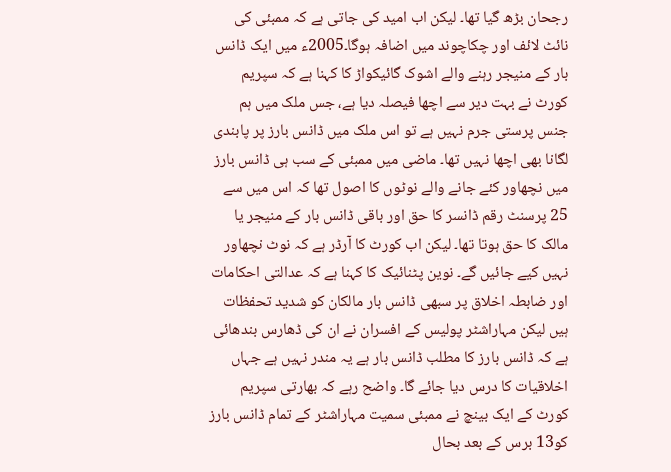رجحان بڑھ گیا تھا۔ لیکن اب امید کی جاتی ہے کہ ممبئی کی نائٹ لائف اور چکاچوند میں اضافہ ہوگا۔2005ء میں ایک ڈانس بار کے منیجر رہنے والے اشوک گائیکواڑ کا کہنا ہے کہ سپریم کورٹ نے بہت دیر سے اچھا فیصلہ دیا ہے، جس ملک میں ہم جنس پرستی جرم نہیں ہے تو اس ملک میں ڈانس بارز پر پابندی لگانا بھی اچھا نہیں تھا۔ ماضی میں ممبئی کے سب ہی ڈانس بارز میں نچھاور کئے جانے والے نوٹوں کا اصول تھا کہ اس میں سے 25 پرسنٹ رقم ڈانسر کا حق اور باقی ڈانس بار کے منیجر یا مالک کا حق ہوتا تھا۔ لیکن اب کورٹ کا آرڈر ہے کہ نوٹ نچھاور نہیں کیے جائیں گے۔ نوین پٹنائیک کا کہنا ہے کہ عدالتی احکامات اور ضابطہ اخلاق پر سبھی ڈانس بار مالکان کو شدید تحفظات ہیں لیکن مہاراشٹر پولیس کے افسران نے ان کی ڈھارس بندھائی ہے کہ ڈانس بارز کا مطلب ڈانس بار ہے یہ مندر نہیں ہے جہاں اخلاقیات کا درس دیا جائے گا۔ واضح رہے کہ بھارتی سپریم کورٹ کے ایک بینچ نے ممبئی سمیت مہاراشٹر کے تمام ڈانس بارز کو13 برس کے بعد بحال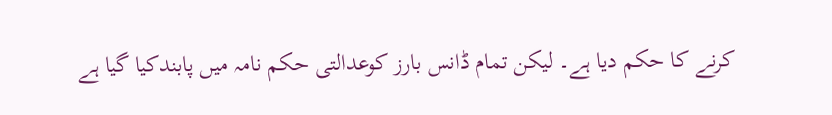کرنے کا حکم دیا ہے۔ لیکن تمام ڈانس بارز کوعدالتی حکم نامہ میں پابندکیا گیا ہے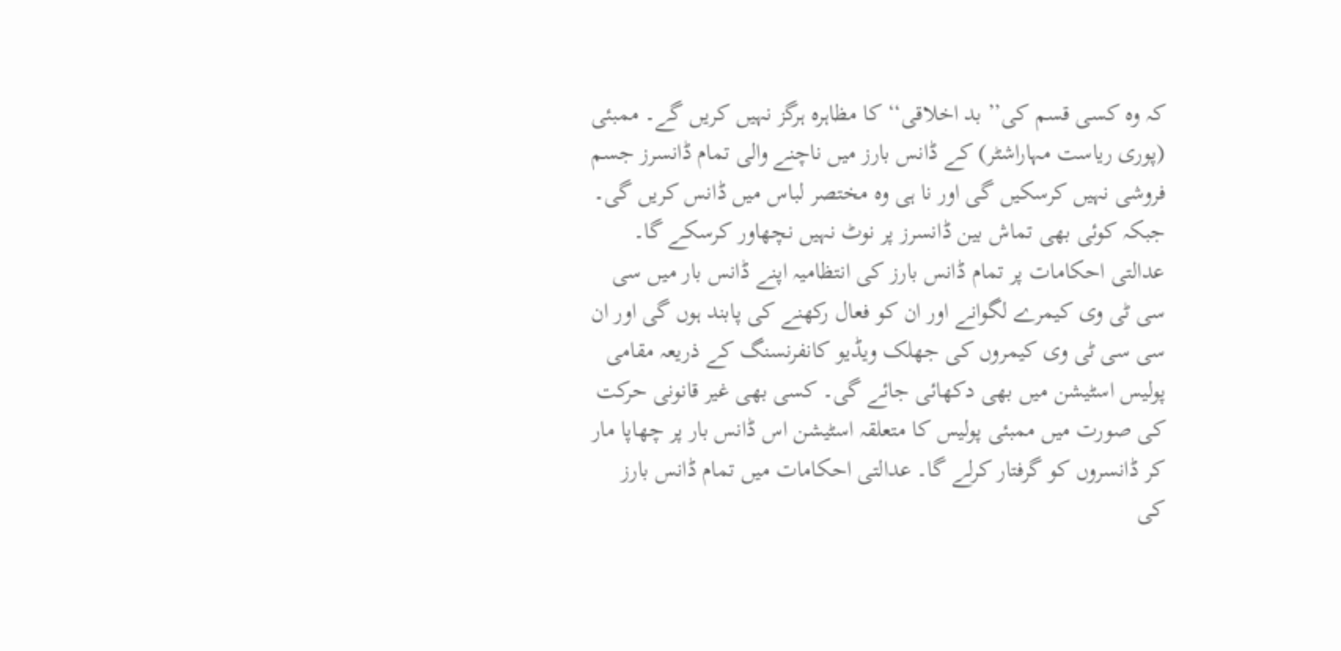کہ وہ کسی قسم کی’’ بد اخلاقی‘‘ کا مظاہرہ ہرگز نہیں کریں گے۔ ممبئی (پوری ریاست مہاراشٹر) کے ڈانس بارز میں ناچنے والی تمام ڈانسرز جسم فروشی نہیں کرسکیں گی اور نا ہی وہ مختصر لباس میں ڈانس کریں گی۔ جبکہ کوئی بھی تماش بین ڈانسرز پر نوٹ نہیں نچھاور کرسکے گا۔ عدالتی احکامات پر تمام ڈانس بارز کی انتظامیہ اپنے ڈانس بار میں سی سی ٹی وی کیمرے لگوانے اور ان کو فعال رکھنے کی پابند ہوں گی اور ان سی سی ٹی وی کیمروں کی جھلک ویڈیو کانفرنسنگ کے ذریعہ مقامی پولیس اسٹیشن میں بھی دکھائی جائے گی۔ کسی بھی غیر قانونی حرکت کی صورت میں ممبئی پولیس کا متعلقہ اسٹیشن اس ڈانس بار پر چھاپا مار کر ڈانسروں کو گرفتار کرلے گا۔ عدالتی احکامات میں تمام ڈانس بارز کی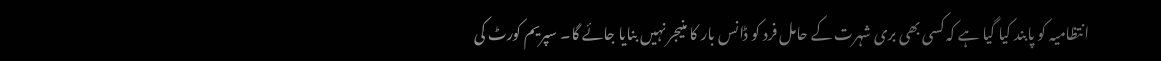انتظامیہ کو پابند کیا گیا ہے کہ کسی بھی بری شہرت کے حامل فرد کو ڈانس بار کا منیجر نہیں بنایا جائے گا۔ سپریم کورٹ کی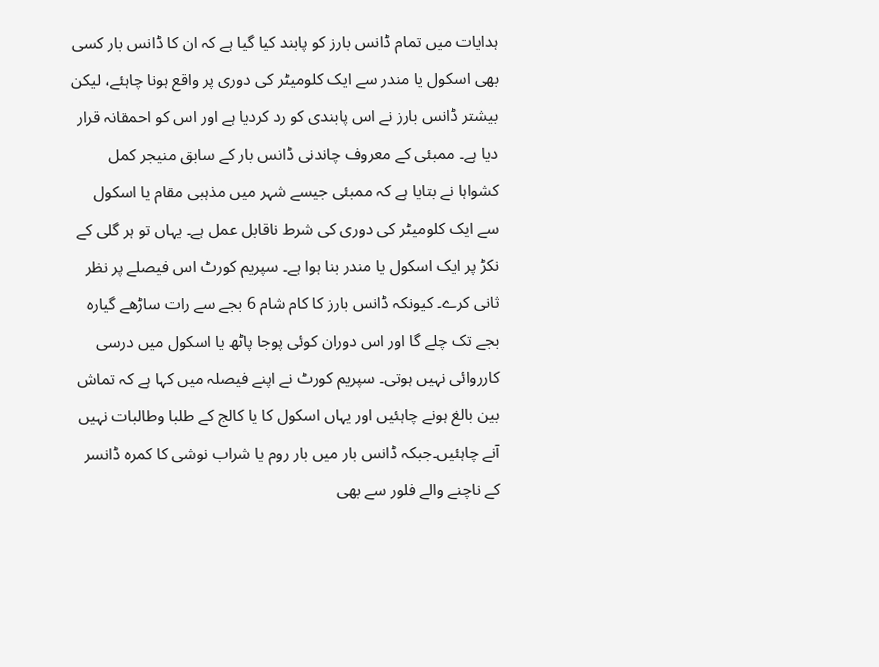ہدایات میں تمام ڈانس بارز کو پابند کیا گیا ہے کہ ان کا ڈانس بار کسی بھی اسکول یا مندر سے ایک کلومیٹر کی دوری پر واقع ہونا چاہئے، لیکن بیشتر ڈانس بارز نے اس پابندی کو رد کردیا ہے اور اس کو احمقانہ قرار دیا ہے۔ ممبئی کے معروف چاندنی ڈانس بار کے سابق منیجر کمل کشواہا نے بتایا ہے کہ ممبئی جیسے شہر میں مذہبی مقام یا اسکول سے ایک کلومیٹر کی دوری کی شرط ناقابل عمل ہے۔ یہاں تو ہر گلی کے نکڑ پر ایک اسکول یا مندر بنا ہوا ہے۔ سپریم کورٹ اس فیصلے پر نظر ثانی کرے۔ کیونکہ ڈانس بارز کا کام شام 6 بجے سے رات ساڑھے گیارہ بجے تک چلے گا اور اس دوران کوئی پوجا پاٹھ یا اسکول میں درسی کارروائی نہیں ہوتی۔ سپریم کورٹ نے اپنے فیصلہ میں کہا ہے کہ تماش بین بالغ ہونے چاہئیں اور یہاں اسکول کا یا کالج کے طلبا وطالبات نہیں آنے چاہئیں۔جبکہ ڈانس بار میں بار روم یا شراب نوشی کا کمرہ ڈانسر کے ناچنے والے فلور سے بھی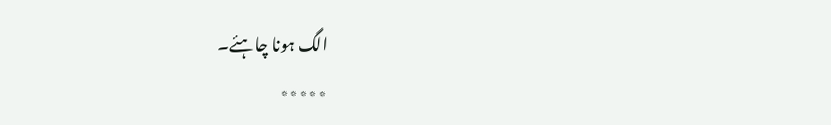الگ ہونا چاہئے۔
٭٭٭٭٭